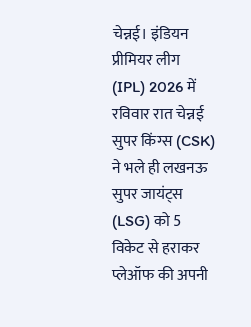चेन्नई। इंडियन प्रीमियर लीग (IPL) 2026 में रविवार रात चेन्नई सुपर किंग्स (CSK) ने भले ही लखनऊ सुपर जायंट्स (LSG) को 5 विकेट से हराकर प्लेऑफ की अपनी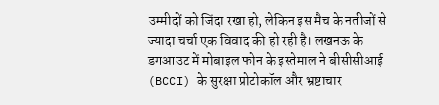उम्मीदों को जिंदा रखा हो, लेकिन इस मैच के नतीजों से ज्यादा चर्चा एक विवाद की हो रही है। लखनऊ के डगआउट में मोबाइल फोन के इस्तेमाल ने बीसीसीआई (BCCI) के सुरक्षा प्रोटोकॉल और भ्रष्टाचार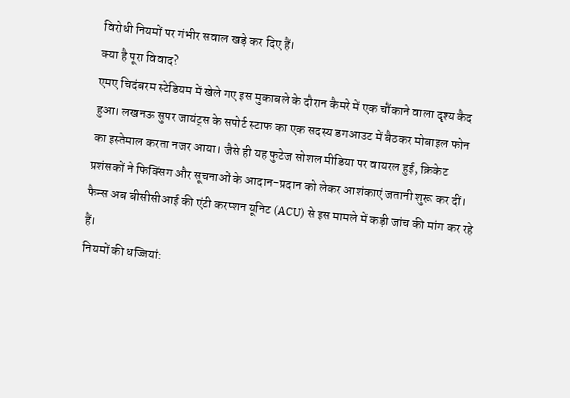विरोधी नियमों पर गंभीर सवाल खड़े कर दिए हैं।
क्या है पूरा विवाद?
एमए चिदंबरम स्टेडियम में खेले गए इस मुकाबले के दौरान कैमरे में एक चौंकाने वाला दृश्य कैद हुआ। लखनऊ सुपर जायंट्स के सपोर्ट स्टाफ का एक सदस्य डगआउट में बैठकर मोबाइल फोन का इस्तेमाल करता नजर आया। जैसे ही यह फुटेज सोशल मीडिया पर वायरल हुई, क्रिकेट प्रशंसकों ने फिक्सिंग और सूचनाओं के आदान-प्रदान को लेकर आशंकाएं जतानी शुरू कर दीं। फैन्स अब बीसीसीआई की एंटी करप्शन यूनिट (ACU) से इस मामले में कड़ी जांच की मांग कर रहे हैं।
नियमों की धज्जियां: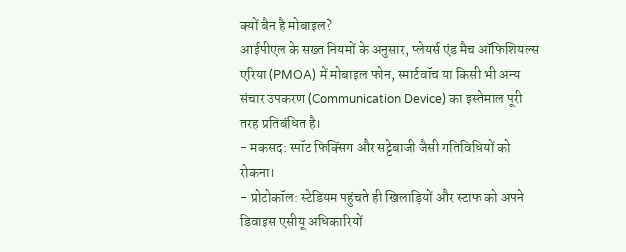क्यों बैन है मोबाइल?
आईपीएल के सख्त नियमों के अनुसार, प्लेयर्स एंड मैच ऑफिशियल्स एरिया (PMOA) में मोबाइल फोन, स्मार्टवॉच या किसी भी अन्य संचार उपकरण (Communication Device) का इस्तेमाल पूरी तरह प्रतिबंधित है।
- मकसद: स्पॉट फिक्सिंग और सट्टेबाजी जैसी गतिविधियों को रोकना।
- प्रोटोकॉल: स्टेडियम पहुंचते ही खिलाड़ियों और स्टाफ को अपने डिवाइस एसीयू अधिकारियों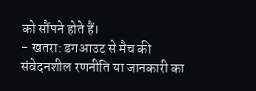को सौंपने होते हैं।
- खतरा: डगआउट से मैच की संवेदनशील रणनीति या जानकारी का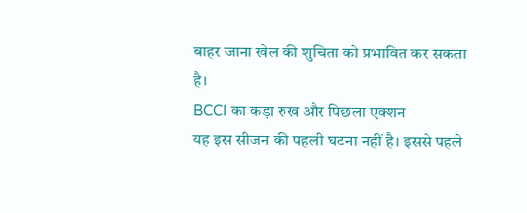बाहर जाना खेल की शुचिता को प्रभावित कर सकता है।
BCCI का कड़ा रुख और पिछला एक्शन
यह इस सीजन की पहली घटना नहीं है। इससे पहले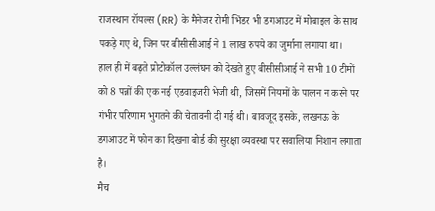राजस्थान रॉयल्स (RR) के मैनेजर रोमी भिंडर भी डगआउट में मोबाइल के साथ पकड़े गए थे, जिन पर बीसीसीआई ने 1 लाख रुपये का जुर्माना लगाया था।
हाल ही में बढ़ते प्रोटोकॉल उल्लंघन को देखते हुए बीसीसीआई ने सभी 10 टीमों को 8 पन्नों की एक नई एडवाइजरी भेजी थी, जिसमें नियमों के पालन न करने पर गंभीर परिणाम भुगतने की चेतावनी दी गई थी। बावजूद इसके, लखनऊ के डगआउट में फोन का दिखना बोर्ड की सुरक्षा व्यवस्था पर सवालिया निशान लगाता है।
मैच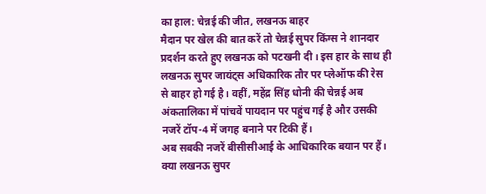का हाल: चेन्नई की जीत, लखनऊ बाहर
मैदान पर खेल की बात करें तो चेन्नई सुपर किंग्स ने शानदार प्रदर्शन करते हुए लखनऊ को पटखनी दी। इस हार के साथ ही लखनऊ सुपर जायंट्स अधिकारिक तौर पर प्लेऑफ की रेस से बाहर हो गई है। वहीं, महेंद्र सिंह धोनी की चेन्नई अब अंकतालिका में पांचवें पायदान पर पहुंच गई है और उसकी नजरें टॉप-4 में जगह बनाने पर टिकी हैं।
अब सबकी नजरें बीसीसीआई के आधिकारिक बयान पर हैं। क्या लखनऊ सुपर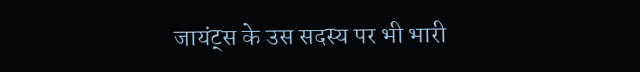जायंट्स के उस सदस्य पर भी भारी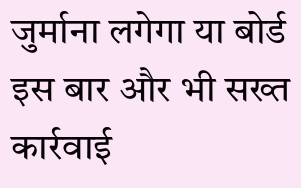जुर्माना लगेगा या बोर्ड इस बार और भी सख्त कार्रवाई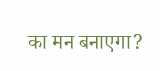का मन बनाएगा?